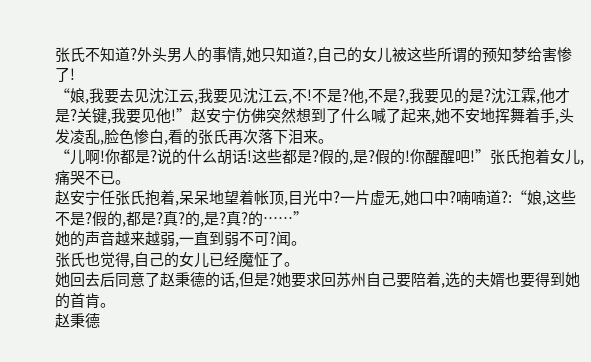张氏不知道?外头男人的事情,她只知道?,自己的女儿被这些所谓的预知梦给害惨了!
“娘,我要去见沈江云,我要见沈江云,不!不是?他,不是?,我要见的是?沈江霖,他才是?关键,我要见他!”赵安宁仿佛突然想到了什么喊了起来,她不安地挥舞着手,头发凌乱,脸色惨白,看的张氏再次落下泪来。
“儿啊!你都是?说的什么胡话!这些都是?假的,是?假的!你醒醒吧!”张氏抱着女儿,痛哭不已。
赵安宁任张氏抱着,呆呆地望着帐顶,目光中?一片虚无,她口中?喃喃道?:“娘,这些不是?假的,都是?真?的,是?真?的……”
她的声音越来越弱,一直到弱不可?闻。
张氏也觉得,自己的女儿已经魔怔了。
她回去后同意了赵秉德的话,但是?她要求回苏州自己要陪着,选的夫婿也要得到她的首肯。
赵秉德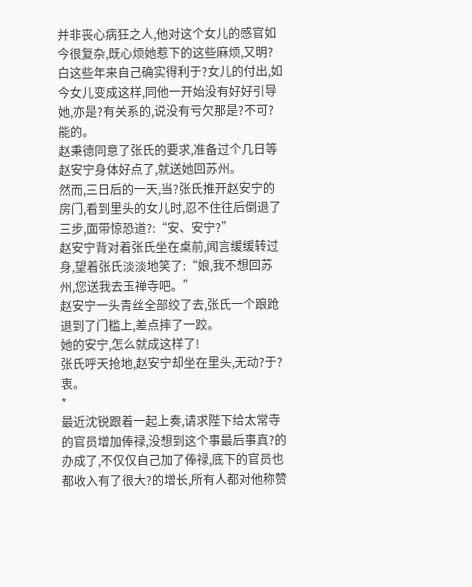并非丧心病狂之人,他对这个女儿的感官如今很复杂,既心烦她惹下的这些麻烦,又明?白这些年来自己确实得利于?女儿的付出,如今女儿变成这样,同他一开始没有好好引导她,亦是?有关系的,说没有亏欠那是?不可?能的。
赵秉德同意了张氏的要求,准备过个几日等赵安宁身体好点了,就送她回苏州。
然而,三日后的一天,当?张氏推开赵安宁的房门,看到里头的女儿时,忍不住往后倒退了三步,面带惊恐道?:“安、安宁?”
赵安宁背对着张氏坐在桌前,闻言缓缓转过身,望着张氏淡淡地笑了:“娘,我不想回苏州,您送我去玉禅寺吧。”
赵安宁一头青丝全部绞了去,张氏一个踉跄退到了门槛上,差点摔了一跤。
她的安宁,怎么就成这样了!
张氏呼天抢地,赵安宁却坐在里头,无动?于?衷。
*
最近沈锐跟着一起上奏,请求陛下给太常寺的官员增加俸禄,没想到这个事最后事真?的办成了,不仅仅自己加了俸禄,底下的官员也都收入有了很大?的增长,所有人都对他称赞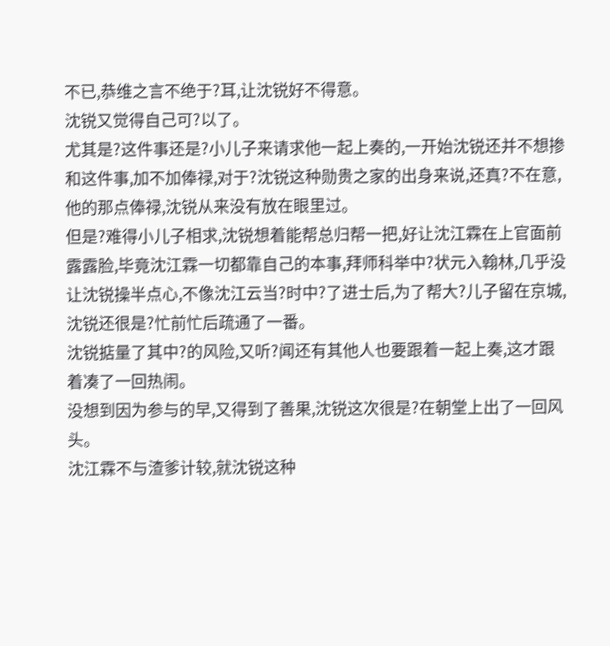不已,恭维之言不绝于?耳,让沈锐好不得意。
沈锐又觉得自己可?以了。
尤其是?这件事还是?小儿子来请求他一起上奏的,一开始沈锐还并不想掺和这件事,加不加俸禄,对于?沈锐这种勋贵之家的出身来说,还真?不在意,他的那点俸禄,沈锐从来没有放在眼里过。
但是?难得小儿子相求,沈锐想着能帮总归帮一把,好让沈江霖在上官面前露露脸,毕竟沈江霖一切都靠自己的本事,拜师科举中?状元入翰林,几乎没让沈锐操半点心,不像沈江云当?时中?了进士后,为了帮大?儿子留在京城,沈锐还很是?忙前忙后疏通了一番。
沈锐掂量了其中?的风险,又听?闻还有其他人也要跟着一起上奏,这才跟着凑了一回热闹。
没想到因为参与的早,又得到了善果,沈锐这次很是?在朝堂上出了一回风头。
沈江霖不与渣爹计较,就沈锐这种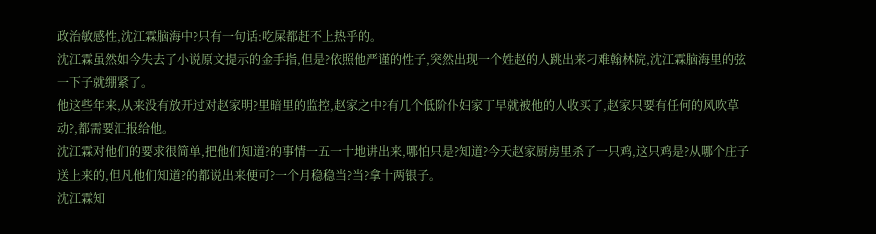政治敏感性,沈江霖脑海中?只有一句话:吃屎都赶不上热乎的。
沈江霖虽然如今失去了小说原文提示的金手指,但是?依照他严谨的性子,突然出现一个姓赵的人跳出来刁难翰林院,沈江霖脑海里的弦一下子就绷紧了。
他这些年来,从来没有放开过对赵家明?里暗里的监控,赵家之中?有几个低阶仆妇家丁早就被他的人收买了,赵家只要有任何的风吹草动?,都需要汇报给他。
沈江霖对他们的要求很简单,把他们知道?的事情一五一十地讲出来,哪怕只是?知道?今天赵家厨房里杀了一只鸡,这只鸡是?从哪个庄子送上来的,但凡他们知道?的都说出来便可?一个月稳稳当?当?拿十两银子。
沈江霖知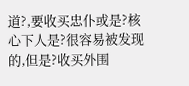道?,要收买忠仆或是?核心下人是?很容易被发现的,但是?收买外围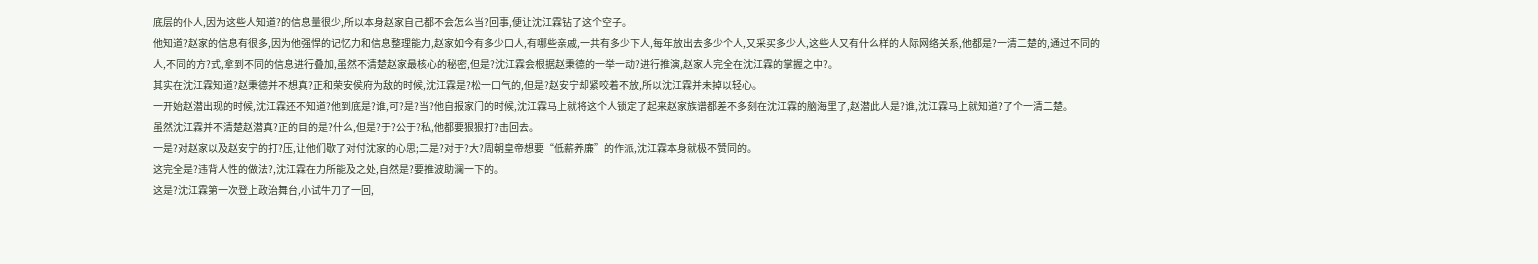底层的仆人,因为这些人知道?的信息量很少,所以本身赵家自己都不会怎么当?回事,便让沈江霖钻了这个空子。
他知道?赵家的信息有很多,因为他强悍的记忆力和信息整理能力,赵家如今有多少口人,有哪些亲戚,一共有多少下人,每年放出去多少个人,又采买多少人,这些人又有什么样的人际网络关系,他都是?一清二楚的,通过不同的人,不同的方?式,拿到不同的信息进行叠加,虽然不清楚赵家最核心的秘密,但是?沈江霖会根据赵秉德的一举一动?进行推演,赵家人完全在沈江霖的掌握之中?。
其实在沈江霖知道?赵秉德并不想真?正和荣安侯府为敌的时候,沈江霖是?松一口气的,但是?赵安宁却紧咬着不放,所以沈江霖并未掉以轻心。
一开始赵潜出现的时候,沈江霖还不知道?他到底是?谁,可?是?当?他自报家门的时候,沈江霖马上就将这个人锁定了起来赵家族谱都差不多刻在沈江霖的脑海里了,赵潜此人是?谁,沈江霖马上就知道?了个一清二楚。
虽然沈江霖并不清楚赵潜真?正的目的是?什么,但是?于?公于?私,他都要狠狠打?击回去。
一是?对赵家以及赵安宁的打?压,让他们歇了对付沈家的心思;二是?对于?大?周朝皇帝想要“低薪养廉”的作派,沈江霖本身就极不赞同的。
这完全是?违背人性的做法?,沈江霖在力所能及之处,自然是?要推波助澜一下的。
这是?沈江霖第一次登上政治舞台,小试牛刀了一回,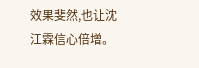效果斐然,也让沈江霖信心倍增。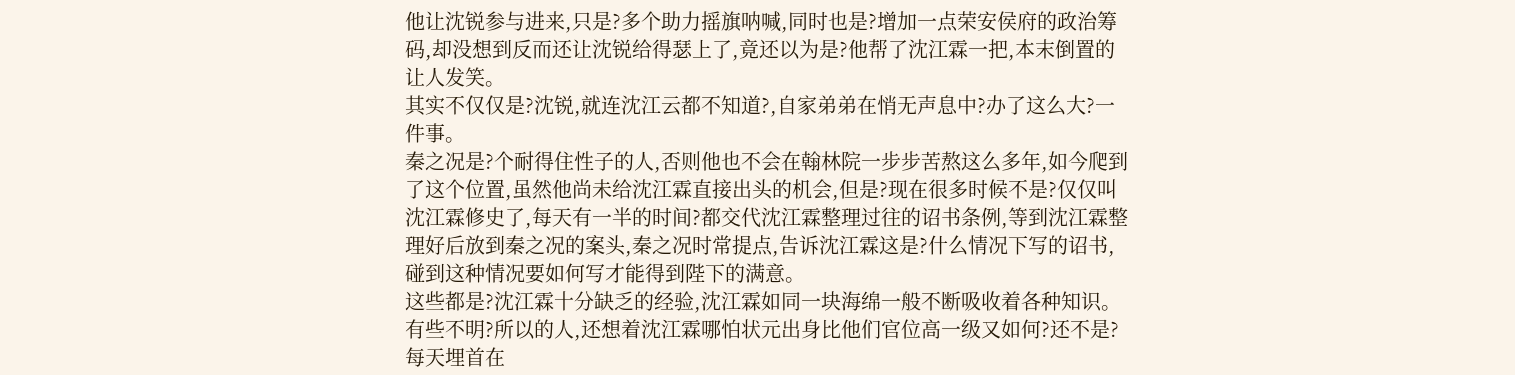他让沈锐参与进来,只是?多个助力摇旗呐喊,同时也是?增加一点荣安侯府的政治筹码,却没想到反而还让沈锐给得瑟上了,竟还以为是?他帮了沈江霖一把,本末倒置的让人发笑。
其实不仅仅是?沈锐,就连沈江云都不知道?,自家弟弟在悄无声息中?办了这么大?一件事。
秦之况是?个耐得住性子的人,否则他也不会在翰林院一步步苦熬这么多年,如今爬到了这个位置,虽然他尚未给沈江霖直接出头的机会,但是?现在很多时候不是?仅仅叫沈江霖修史了,每天有一半的时间?都交代沈江霖整理过往的诏书条例,等到沈江霖整理好后放到秦之况的案头,秦之况时常提点,告诉沈江霖这是?什么情况下写的诏书,碰到这种情况要如何写才能得到陛下的满意。
这些都是?沈江霖十分缺乏的经验,沈江霖如同一块海绵一般不断吸收着各种知识。
有些不明?所以的人,还想着沈江霖哪怕状元出身比他们官位高一级又如何?还不是?每天埋首在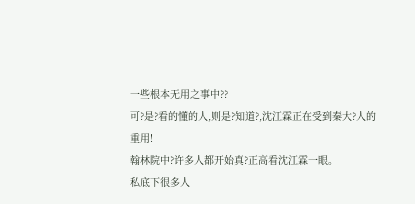一些根本无用之事中??
可?是?看的懂的人,则是?知道?,沈江霖正在受到秦大?人的重用!
翰林院中?许多人都开始真?正高看沈江霖一眼。
私底下很多人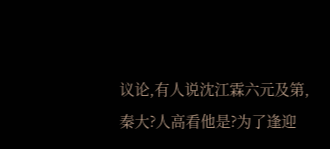议论,有人说沈江霖六元及第,秦大?人高看他是?为了逢迎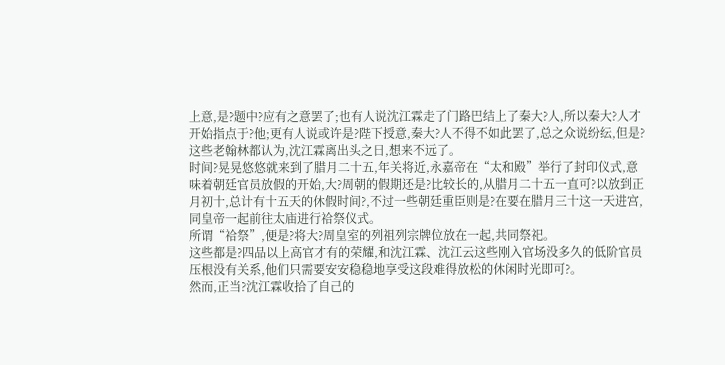上意,是?题中?应有之意罢了;也有人说沈江霖走了门路巴结上了秦大?人,所以秦大?人才开始指点于?他;更有人说或许是?陛下授意,秦大?人不得不如此罢了,总之众说纷纭,但是?这些老翰林都认为,沈江霖离出头之日,想来不远了。
时间?晃晃悠悠就来到了腊月二十五,年关将近,永嘉帝在“太和殿”举行了封印仪式,意味着朝廷官员放假的开始,大?周朝的假期还是?比较长的,从腊月二十五一直可?以放到正月初十,总计有十五天的休假时间?,不过一些朝廷重臣则是?在要在腊月三十这一天进宫,同皇帝一起前往太庙进行祫祭仪式。
所谓“祫祭”,便是?将大?周皇室的列祖列宗牌位放在一起,共同祭祀。
这些都是?四品以上高官才有的荣耀,和沈江霖、沈江云这些刚入官场没多久的低阶官员压根没有关系,他们只需要安安稳稳地享受这段难得放松的休闲时光即可?。
然而,正当?沈江霖收拾了自己的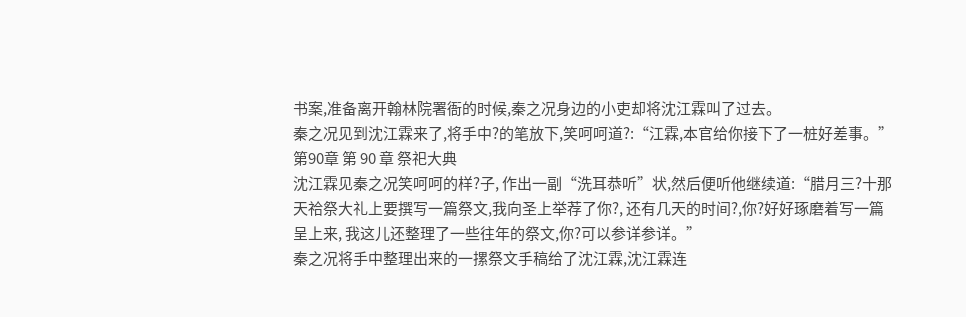书案,准备离开翰林院署衙的时候,秦之况身边的小吏却将沈江霖叫了过去。
秦之况见到沈江霖来了,将手中?的笔放下,笑呵呵道?:“江霖,本官给你接下了一桩好差事。”
第90章 第 90 章 祭祀大典
沈江霖见秦之况笑呵呵的样?子, 作出一副“洗耳恭听”状,然后便听他继续道:“腊月三?十那天祫祭大礼上要撰写一篇祭文,我向圣上举荐了你?, 还有几天的时间?,你?好好琢磨着写一篇呈上来, 我这儿还整理了一些往年的祭文,你?可以参详参详。”
秦之况将手中整理出来的一摞祭文手稿给了沈江霖,沈江霖连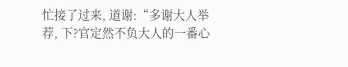忙接了过来, 道谢:“多谢大人举荐, 下?官定然不负大人的一番心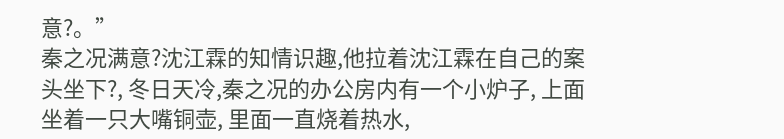意?。”
秦之况满意?沈江霖的知情识趣,他拉着沈江霖在自己的案头坐下?, 冬日天冷,秦之况的办公房内有一个小炉子, 上面坐着一只大嘴铜壶, 里面一直烧着热水,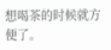想喝茶的时候就方便了。